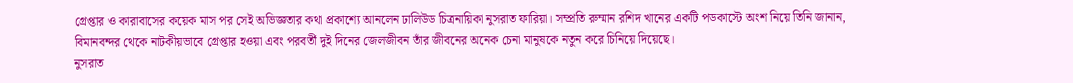গ্রেপ্তার ও কারাবাসের কয়েক মাস পর সেই অভিজ্ঞতার কথা প্রকাশ্যে আনলেন ঢালিউড চিত্রনায়িকা নুসরাত ফারিয়া। সম্প্রতি রুম্মান রশিদ খানের একটি পডকাস্টে অংশ নিয়ে তিনি জানান, বিমানবন্দর থেকে নাটকীয়ভাবে গ্রেপ্তার হওয়া এবং পরবর্তী দুই দিনের জেলজীবন তাঁর জীবনের অনেক চেনা মানুষকে নতুন করে চিনিয়ে দিয়েছে।
নুসরাত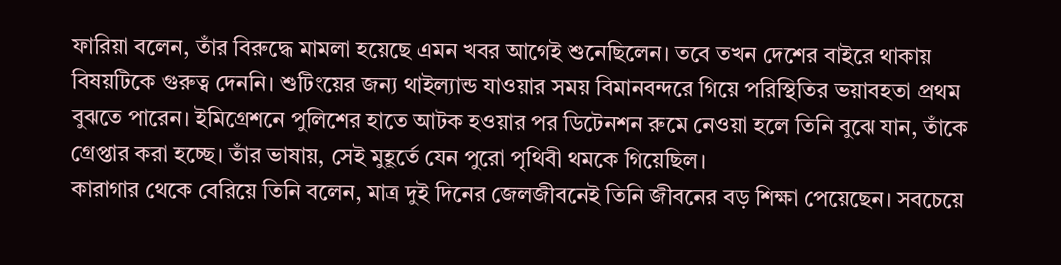ফারিয়া বলেন, তাঁর বিরুদ্ধে মামলা হয়েছে এমন খবর আগেই শুনেছিলেন। তবে তখন দেশের বাইরে থাকায় বিষয়টিকে গুরুত্ব দেননি। শুটিংয়ের জন্য থাইল্যান্ড যাওয়ার সময় বিমানবন্দরে গিয়ে পরিস্থিতির ভয়াবহতা প্রথম বুঝতে পারেন। ইমিগ্রেশনে পুলিশের হাতে আটক হওয়ার পর ডিটেনশন রুমে নেওয়া হলে তিনি বুঝে যান, তাঁকে গ্রেপ্তার করা হচ্ছে। তাঁর ভাষায়, সেই মুহূর্তে যেন পুরো পৃথিবী থমকে গিয়েছিল।
কারাগার থেকে বেরিয়ে তিনি বলেন, মাত্র দুই দিনের জেলজীবনেই তিনি জীবনের বড় শিক্ষা পেয়েছেন। সবচেয়ে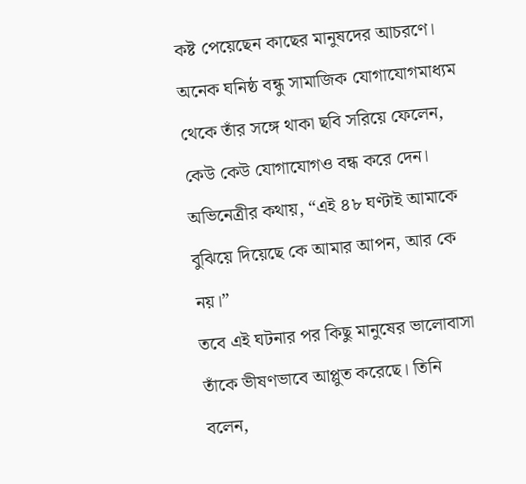কষ্ট পেয়েছেন কাছের মানুষদের আচরণে। অনেক ঘনিষ্ঠ বন্ধু সামাজিক যোগাযোগমাধ্যম থেকে তাঁর সঙ্গে থাকা ছবি সরিয়ে ফেলেন, কেউ কেউ যোগাযোগও বন্ধ করে দেন। অভিনেত্রীর কথায়, “এই ৪৮ ঘণ্টাই আমাকে বুঝিয়ে দিয়েছে কে আমার আপন, আর কে নয়।”
তবে এই ঘটনার পর কিছু মানুষের ভালোবাসা তাঁকে ভীষণভাবে আপ্লুত করেছে। তিনি বলেন,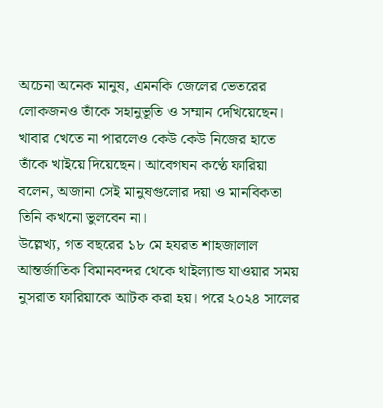অচেনা অনেক মানুষ, এমনকি জেলের ভেতরের লোকজনও তাঁকে সহানুভূতি ও সম্মান দেখিয়েছেন। খাবার খেতে না পারলেও কেউ কেউ নিজের হাতে তাঁকে খাইয়ে দিয়েছেন। আবেগঘন কণ্ঠে ফারিয়া বলেন, অজানা সেই মানুষগুলোর দয়া ও মানবিকতা তিনি কখনো ভুলবেন না।
উল্লেখ্য, গত বছরের ১৮ মে হযরত শাহজালাল আন্তর্জাতিক বিমানবন্দর থেকে থাইল্যান্ড যাওয়ার সময় নুসরাত ফারিয়াকে আটক করা হয়। পরে ২০২৪ সালের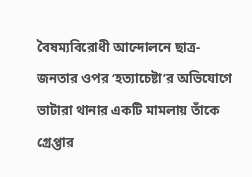বৈষম্যবিরোধী আন্দোলনে ছাত্র-জনতার ওপর ‘হত্যাচেষ্টা’র অভিযোগে ভাটারা থানার একটি মামলায় তাঁকে গ্রেপ্তার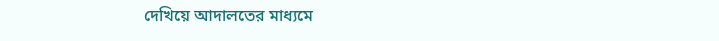দেখিয়ে আদালতের মাধ্যমে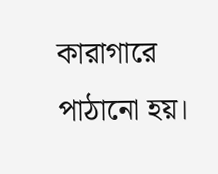কারাগারে পাঠানো হয়।